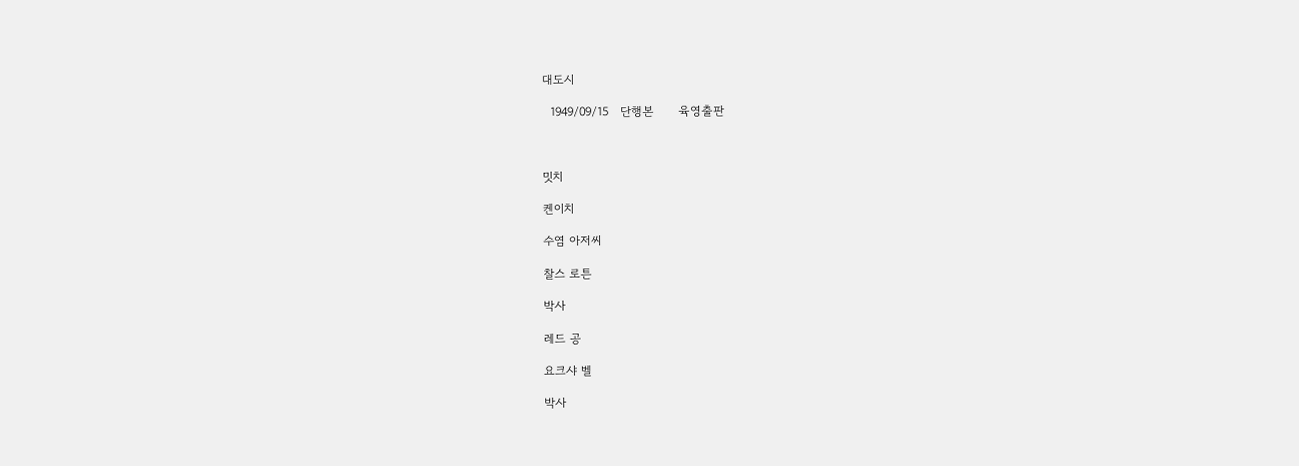대도시

  1949/09/15   단행본      육영출판



밋치

켄이치

수염 아저씨

찰스 로튼

박사

레드 공

요크샤 벨

박사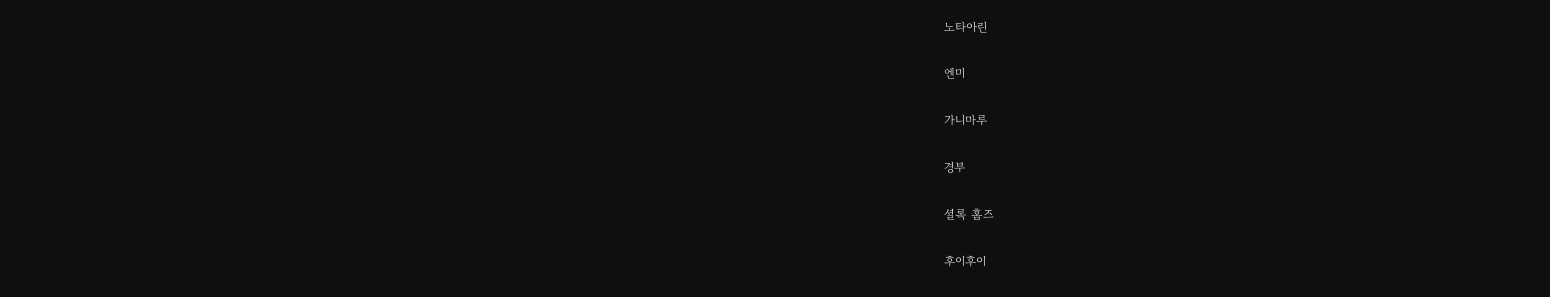노타아린

엔미

가니마루

경부

셜록 홈즈

후이후이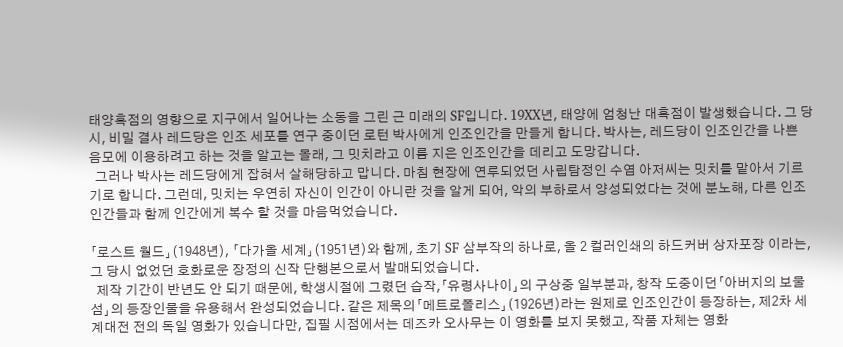태양흑점의 영향으로 지구에서 일어나는 소동을 그린 근 미래의 SF입니다. 19XX년, 태양에 엄청난 대흑점이 발생했습니다. 그 당시, 비밀 결사 레드당은 인조 세포를 연구 중이던 로턴 박사에게 인조인간을 만들게 합니다. 박사는, 레드당이 인조인간을 나쁜 음모에 이용하려고 하는 것을 알고는 몰래, 그 밋치라고 이름 지은 인조인간을 데리고 도망갑니다.
  그러나 박사는 레드당에게 잡혀서 살해당하고 맙니다. 마침 현장에 연루되었던 사립탐정인 수염 아저씨는 밋치를 맡아서 기르기로 합니다. 그런데, 밋치는 우연히 자신이 인간이 아니란 것을 알게 되어, 악의 부하로서 양성되었다는 것에 분노해, 다른 인조인간들과 함께 인간에게 복수 할 것을 마음먹었습니다.

「로스트 월드」(1948년), 「다가올 세계」(1951년)와 함께, 초기 SF 삼부작의 하나로, 올 2 컬러인쇄의 하드커버 상자포장 이라는, 그 당시 없었던 호화로운 장정의 신작 단행본으로서 발매되었습니다.
  제작 기간이 반년도 안 되기 때문에, 학생시절에 그렸던 습작,「유령사나이」의 구상중 일부분과, 창작 도중이던「아버지의 보물섬」의 등장인물을 유용해서 완성되었습니다. 같은 제목의「메트로폴리스」(1926년)라는 원제로 인조인간이 등장하는, 제2차 세계대전 전의 독일 영화가 있습니다만, 집필 시점에서는 데즈카 오사무는 이 영화를 보지 못했고, 작품 자체는 영화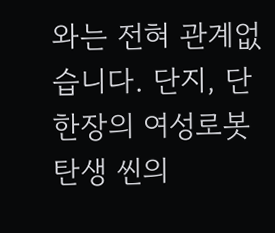와는 전혀 관계없습니다. 단지, 단 한장의 여성로봇 탄생 씬의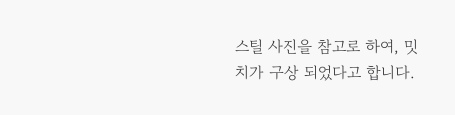스틸 사진을 참고로 하여, 밋치가 구상 되었다고 합니다.